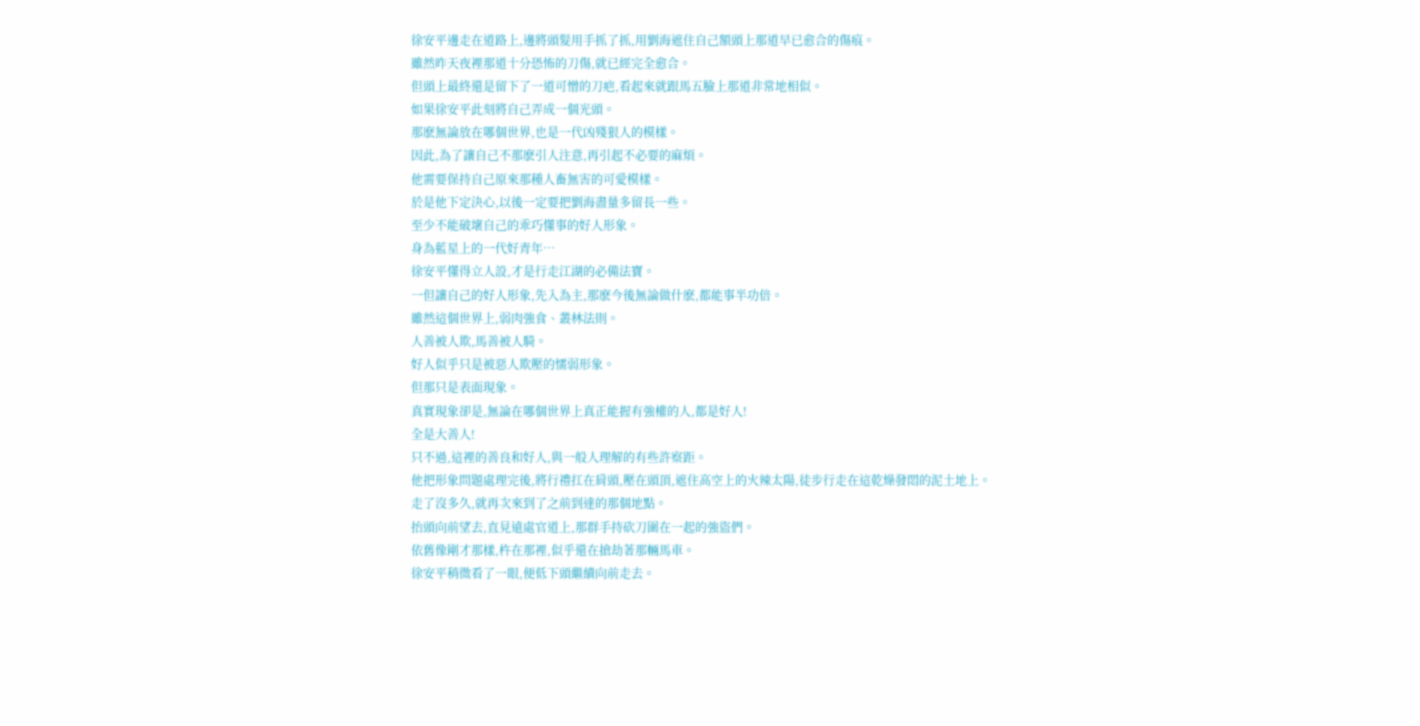徐安平邊走在道路上,邊將頭髮用手抓了抓,用劉海遮住自己額頭上那道早已愈合的傷痕。
雖然昨天夜裡那道十分恐怖的刀傷,就已經完全愈合。
但頭上最終還是留下了一道可憎的刀疤,看起來就跟馬五臉上那道非常地相似。
如果徐安平此刻將自己弄成一個光頭。
那麽無論放在哪個世界,也是一代凶殘狠人的模樣。
因此,為了讓自己不那麽引人注意,再引起不必要的麻煩。
他需要保持自己原來那種人畜無害的可愛模樣。
於是他下定決心,以後一定要把劉海盡量多留長一些。
至少不能破壞自己的乖巧懂事的好人形象。
身為藍星上的一代好青年…
徐安平懂得立人設,才是行走江湖的必備法寶。
一但讓自己的好人形象,先入為主,那麽今後無論做什麽,都能事半功倍。
雖然這個世界上,弱肉強食、叢林法則。
人善被人欺,馬善被人騎。
好人似乎只是被惡人欺壓的懦弱形象。
但那只是表面現象。
真實現象卻是,無論在哪個世界上真正能握有強權的人,都是好人!
全是大善人!
只不過,這裡的善良和好人,與一般人理解的有些許察距。
他把形象問題處理完後,將行禮扛在肩頭,壓在頭頂,遮住高空上的火辣太陽,徒步行走在這乾燥發悶的泥土地上。
走了沒多久,就再次來到了之前到達的那個地點。
抬頭向前望去,直見遠處官道上,那群手持砍刀圍在一起的強盜們。
依舊像剛才那樣,杵在那裡,似乎還在搶劫著那輛馬車。
徐安平稍微看了一眼,便低下頭繼續向前走去。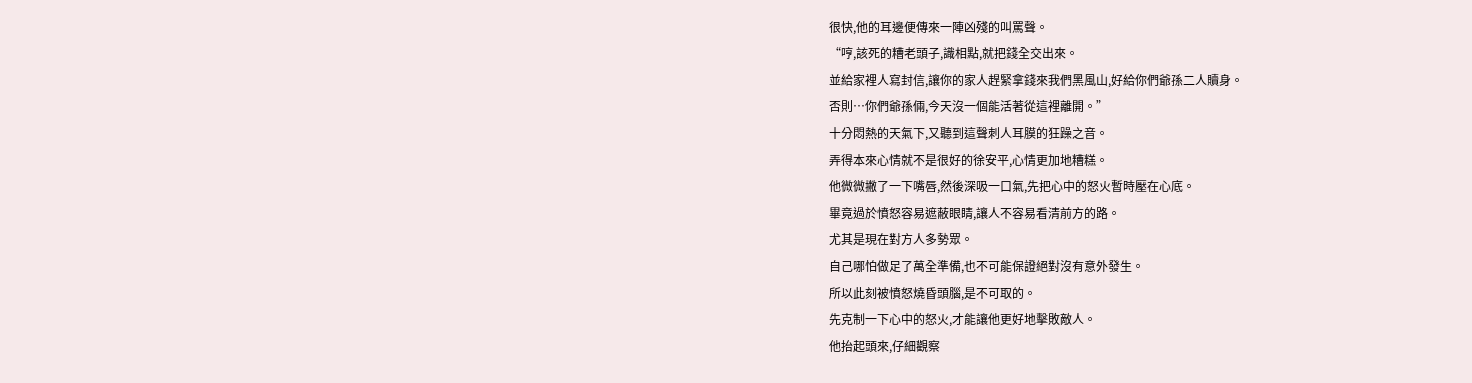很快,他的耳邊便傳來一陣凶殘的叫罵聲。
“哼,該死的糟老頭子,識相點,就把錢全交出來。
並給家裡人寫封信,讓你的家人趕緊拿錢來我們黑風山,好給你們爺孫二人贖身。
否則…你們爺孫倆,今天沒一個能活著從這裡離開。”
十分悶熱的天氣下,又聽到這聲刺人耳膜的狂躁之音。
弄得本來心情就不是很好的徐安平,心情更加地糟糕。
他微微撇了一下嘴唇,然後深吸一口氣,先把心中的怒火暫時壓在心底。
畢竟過於憤怒容易遮蔽眼睛,讓人不容易看清前方的路。
尤其是現在對方人多勢眾。
自己哪怕做足了萬全準備,也不可能保證絕對沒有意外發生。
所以此刻被憤怒燒昏頭腦,是不可取的。
先克制一下心中的怒火,才能讓他更好地擊敗敵人。
他抬起頭來,仔細觀察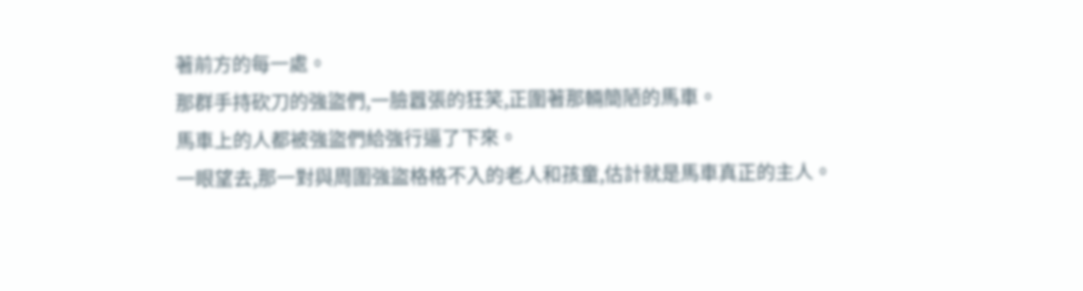著前方的每一處。
那群手持砍刀的強盜們,一臉囂張的狂笑,正圍著那輛簡陋的馬車。
馬車上的人都被強盜們給強行逼了下來。
一眼望去,那一對與周圍強盜格格不入的老人和孩童,估計就是馬車真正的主人。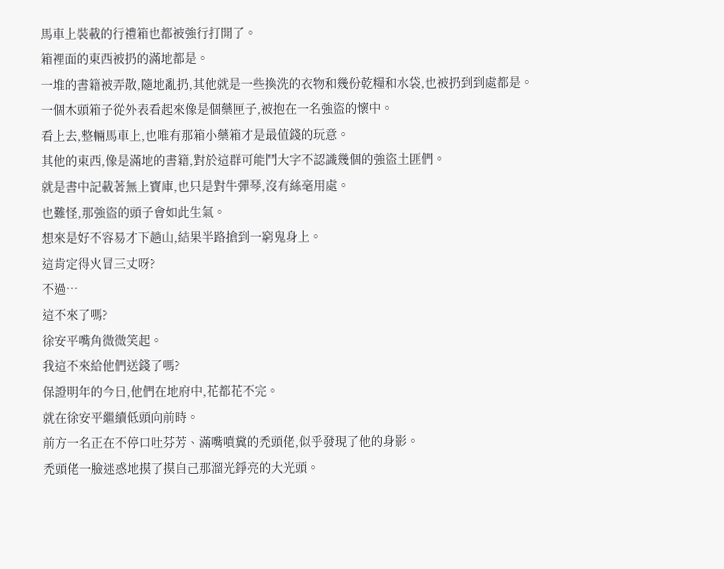馬車上裝載的行禮箱也都被強行打開了。
箱裡面的東西被扔的滿地都是。
一堆的書籍被弄散,隨地亂扔,其他就是一些換洗的衣物和幾份乾糧和水袋,也被扔到到處都是。
一個木頭箱子從外表看起來像是個藥匣子,被抱在一名強盜的懷中。
看上去,整輛馬車上,也唯有那箱小藥箱才是最值錢的玩意。
其他的東西,像是滿地的書籍,對於這群可能鬥大字不認識幾個的強盜土匪們。
就是書中記載著無上寶庫,也只是對牛彈琴,沒有絲毫用處。
也難怪,那強盜的頭子會如此生氣。
想來是好不容易才下趟山,結果半路搶到一窮鬼身上。
這肯定得火冒三丈呀?
不過…
這不來了嗎?
徐安平嘴角微微笑起。
我這不來給他們送錢了嗎?
保證明年的今日,他們在地府中,花都花不完。
就在徐安平繼續低頭向前時。
前方一名正在不停口吐芬芳、滿嘴噴糞的禿頭佬,似乎發現了他的身影。
禿頭佬一臉迷惑地摸了摸自己那溜光錚亮的大光頭。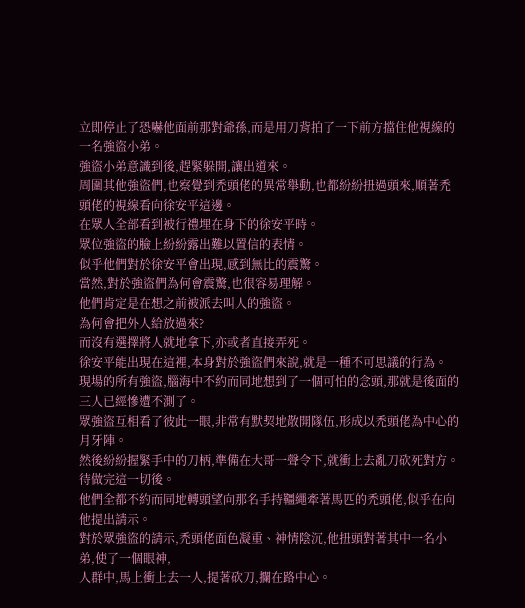立即停止了恐嚇他面前那對爺孫,而是用刀背拍了一下前方擋住他視線的一名強盜小弟。
強盜小弟意識到後,趕緊躲開,讓出道來。
周圍其他強盜們,也察覺到禿頭佬的異常舉動,也都紛紛扭過頭來,順著禿頭佬的視線看向徐安平這邊。
在眾人全部看到被行禮埋在身下的徐安平時。
眾位強盜的臉上紛紛露出難以置信的表情。
似乎他們對於徐安平會出現,感到無比的震驚。
當然,對於強盜們為何會震驚,也很容易理解。
他們肯定是在想之前被派去叫人的強盜。
為何會把外人給放過來?
而沒有選擇將人就地拿下,亦或者直接弄死。
徐安平能出現在這裡,本身對於強盜們來說,就是一種不可思議的行為。
現場的所有強盜,腦海中不約而同地想到了一個可怕的念頭,那就是後面的三人已經慘遭不測了。
眾強盜互相看了彼此一眼,非常有默契地散開隊伍,形成以禿頭佬為中心的月牙陣。
然後紛紛握緊手中的刀柄,準備在大哥一聲令下,就衝上去亂刀砍死對方。
待做完這一切後。
他們全都不約而同地轉頭望向那名手持韁繩牽著馬匹的禿頭佬,似乎在向他提出請示。
對於眾強盜的請示,禿頭佬面色凝重、神情陰沉,他扭頭對著其中一名小弟,使了一個眼神,
人群中,馬上衝上去一人,提著砍刀,攔在路中心。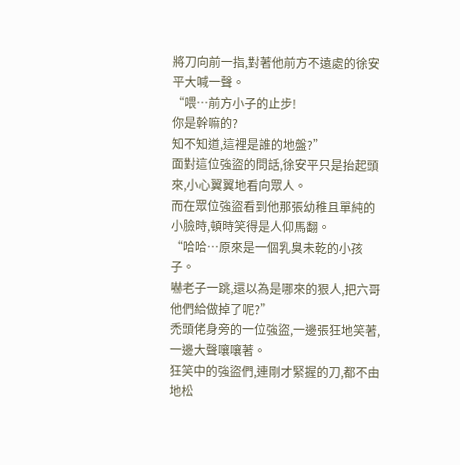將刀向前一指,對著他前方不遠處的徐安平大喊一聲。
“喂…前方小子的止步!
你是幹嘛的?
知不知道,這裡是誰的地盤?”
面對這位強盜的問話,徐安平只是抬起頭來,小心翼翼地看向眾人。
而在眾位強盜看到他那張幼稚且單純的小臉時,頓時笑得是人仰馬翻。
“哈哈…原來是一個乳臭未乾的小孩子。
嚇老子一跳,還以為是哪來的狠人,把六哥他們給做掉了呢?”
禿頭佬身旁的一位強盜,一邊張狂地笑著,一邊大聲嚷嚷著。
狂笑中的強盜們,連剛才緊握的刀,都不由地松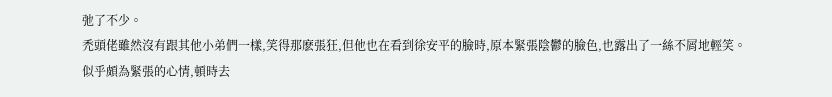弛了不少。
禿頭佬雖然沒有跟其他小弟們一樣,笑得那麽張狂,但他也在看到徐安平的臉時,原本緊張陰鬱的臉色,也露出了一絲不屑地輕笑。
似乎頗為緊張的心情,頓時去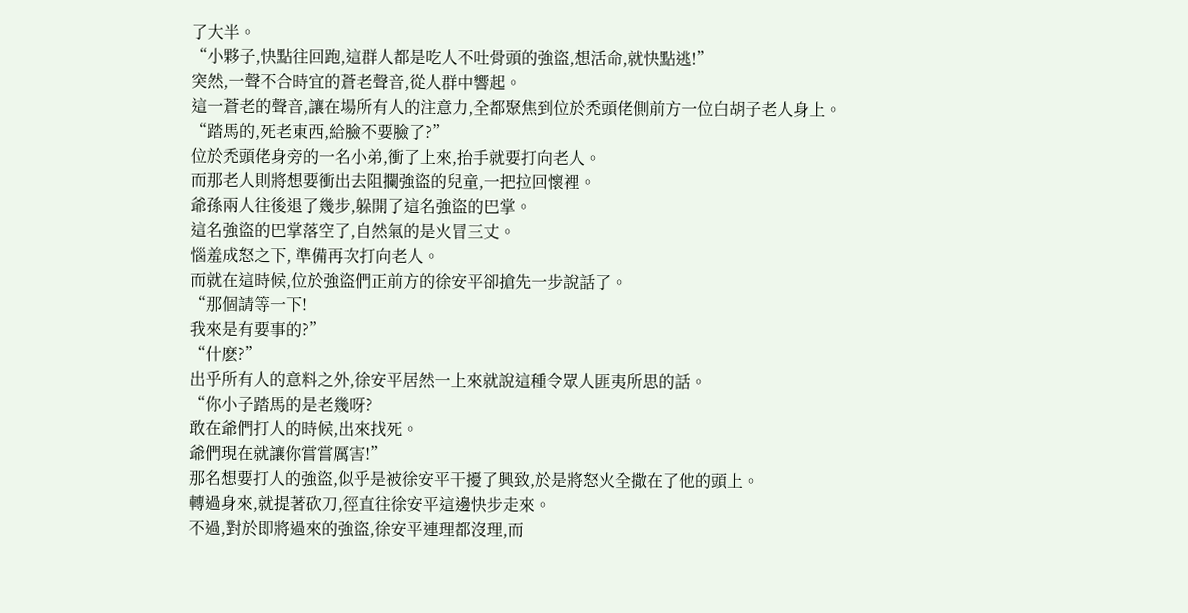了大半。
“小夥子,快點往回跑,這群人都是吃人不吐骨頭的強盜,想活命,就快點逃!”
突然,一聲不合時宜的蒼老聲音,從人群中響起。
這一蒼老的聲音,讓在場所有人的注意力,全都聚焦到位於禿頭佬側前方一位白胡子老人身上。
“踏馬的,死老東西,給臉不要臉了?”
位於禿頭佬身旁的一名小弟,衝了上來,抬手就要打向老人。
而那老人則將想要衝出去阻攔強盜的兒童,一把拉回懷裡。
爺孫兩人往後退了幾步,躲開了這名強盜的巴掌。
這名強盜的巴掌落空了,自然氣的是火冒三丈。
惱羞成怒之下, 準備再次打向老人。
而就在這時候,位於強盜們正前方的徐安平卻搶先一步說話了。
“那個請等一下!
我來是有要事的?”
“什麽?”
出乎所有人的意料之外,徐安平居然一上來就說這種令眾人匪夷所思的話。
“你小子踏馬的是老幾呀?
敢在爺們打人的時候,出來找死。
爺們現在就讓你嘗嘗厲害!”
那名想要打人的強盜,似乎是被徐安平干擾了興致,於是將怒火全撒在了他的頭上。
轉過身來,就提著砍刀,徑直往徐安平這邊快步走來。
不過,對於即將過來的強盜,徐安平連理都沒理,而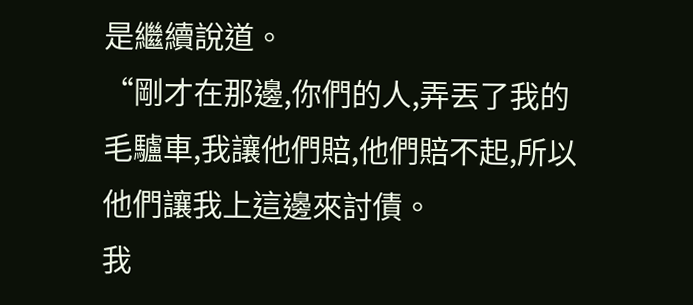是繼續說道。
“剛才在那邊,你們的人,弄丟了我的毛驢車,我讓他們賠,他們賠不起,所以他們讓我上這邊來討債。
我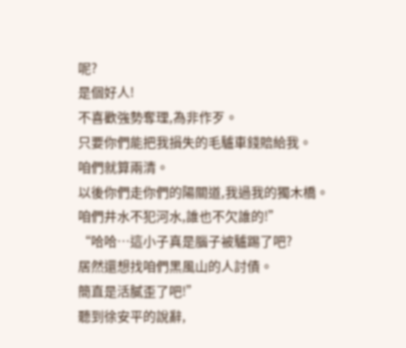呢?
是個好人!
不喜歡強勢奪理,為非作歹。
只要你們能把我損失的毛驢車錢賠給我。
咱們就算兩清。
以後你們走你們的陽關道,我過我的獨木橋。
咱們井水不犯河水,誰也不欠誰的!”
“哈哈…這小子真是腦子被驢踢了吧?
居然還想找咱們黑風山的人討債。
簡直是活膩歪了吧!”
聽到徐安平的說辭,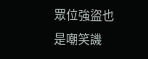眾位強盜也是嘲笑譏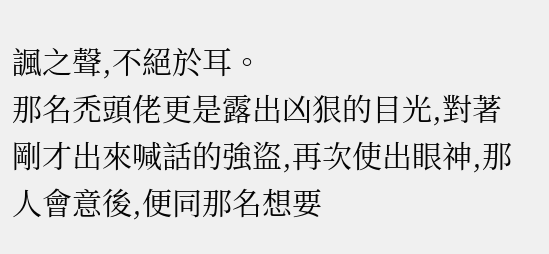諷之聲,不絕於耳。
那名禿頭佬更是露出凶狠的目光,對著剛才出來喊話的強盜,再次使出眼神,那人會意後,便同那名想要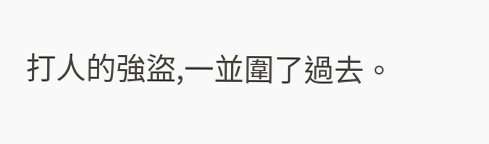打人的強盜,一並圍了過去。